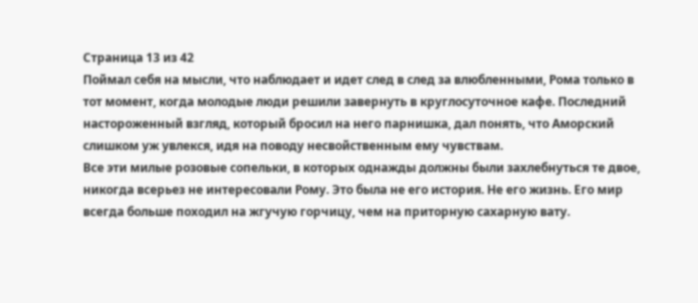Страница 13 из 42
Поймал себя на мысли, что наблюдает и идет след в след за влюбленными, Рома только в тот момент, когда молодые люди решили завернуть в круглосуточное кафе. Последний настороженный взгляд, который бросил на него парнишка, дал понять, что Аморский слишком уж увлекся, идя на поводу несвойственным ему чувствам.
Все эти милые розовые сопельки, в которых однажды должны были захлебнуться те двое, никогда всерьез не интересовали Рому. Это была не его история. Не его жизнь. Его мир всегда больше походил на жгучую горчицу, чем на приторную сахарную вату.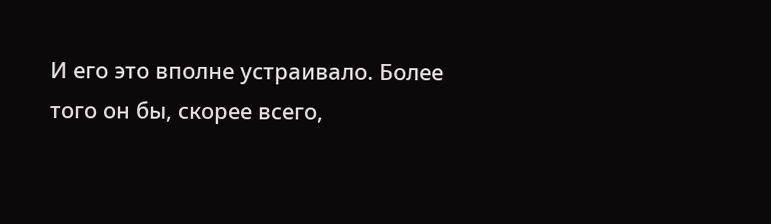И его это вполне устраивало. Более того он бы, скорее всего,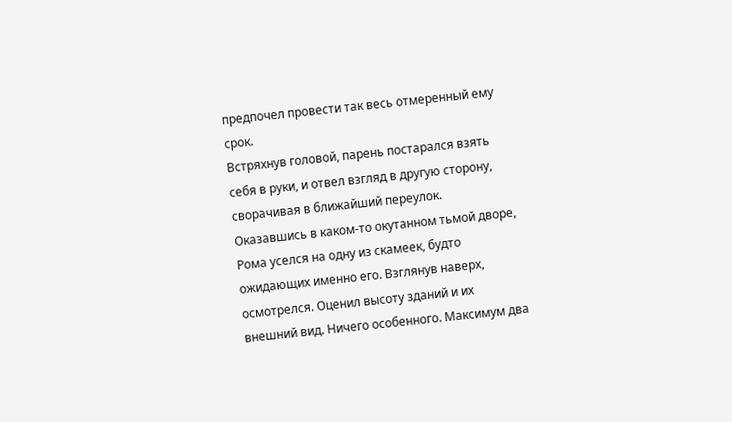предпочел провести так весь отмеренный ему срок.
Встряхнув головой, парень постарался взять себя в руки, и отвел взгляд в другую сторону, сворачивая в ближайший переулок.
Оказавшись в каком-то окутанном тьмой дворе, Рома уселся на одну из скамеек, будто ожидающих именно его. Взглянув наверх, осмотрелся. Оценил высоту зданий и их внешний вид. Ничего особенного. Максимум два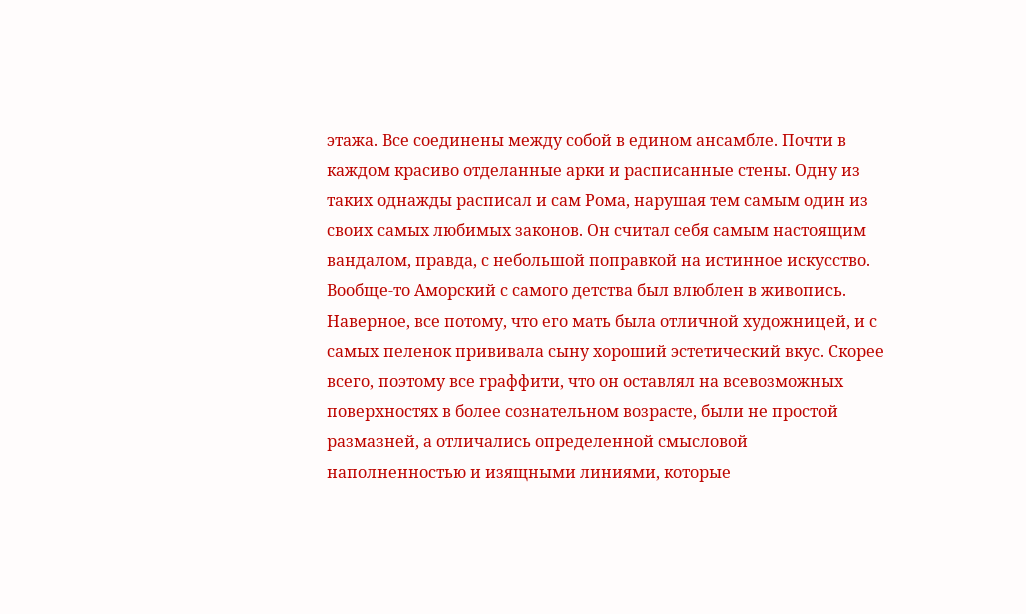этажа. Все соединены между собой в едином ансамбле. Почти в каждом красиво отделанные арки и расписанные стены. Одну из таких однажды расписал и сам Рома, нарушая тем самым один из своих самых любимых законов. Он считал себя самым настоящим вандалом, правда, с небольшой поправкой на истинное искусство.
Вообще-то Аморский с самого детства был влюблен в живопись. Наверное, все потому, что его мать была отличной художницей, и с самых пеленок прививала сыну хороший эстетический вкус. Скорее всего, поэтому все граффити, что он оставлял на всевозможных поверхностях в более сознательном возрасте, были не простой размазней, а отличались определенной смысловой наполненностью и изящными линиями, которые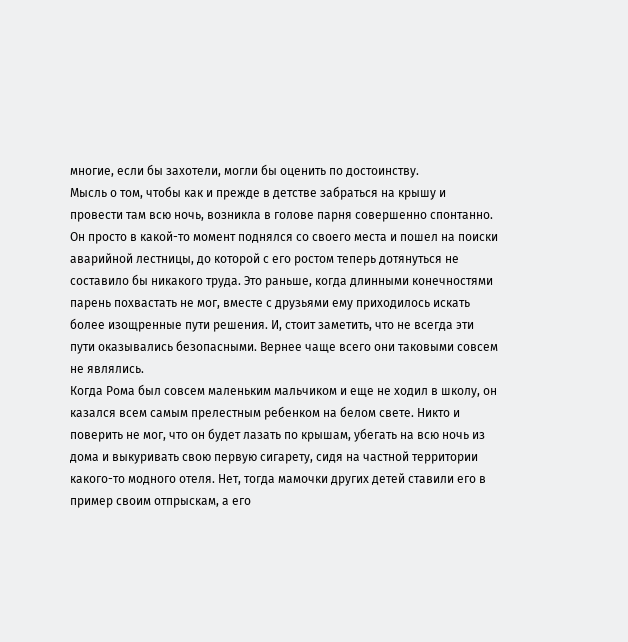многие, если бы захотели, могли бы оценить по достоинству.
Мысль о том, чтобы как и прежде в детстве забраться на крышу и провести там всю ночь, возникла в голове парня совершенно спонтанно. Он просто в какой-то момент поднялся со своего места и пошел на поиски аварийной лестницы, до которой с его ростом теперь дотянуться не составило бы никакого труда. Это раньше, когда длинными конечностями парень похвастать не мог, вместе с друзьями ему приходилось искать более изощренные пути решения. И, стоит заметить, что не всегда эти пути оказывались безопасными. Вернее чаще всего они таковыми совсем не являлись.
Когда Рома был совсем маленьким мальчиком и еще не ходил в школу, он казался всем самым прелестным ребенком на белом свете. Никто и поверить не мог, что он будет лазать по крышам, убегать на всю ночь из дома и выкуривать свою первую сигарету, сидя на частной территории какого-то модного отеля. Нет, тогда мамочки других детей ставили его в пример своим отпрыскам, а его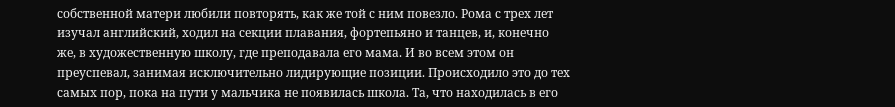собственной матери любили повторять, как же той с ним повезло. Рома с трех лет изучал английский, ходил на секции плавания, фортепьяно и танцев, и, конечно же, в художественную школу, где преподавала его мама. И во всем этом он преуспевал, занимая исключительно лидирующие позиции. Происходило это до тех самых пор, пока на пути у мальчика не появилась школа. Та, что находилась в его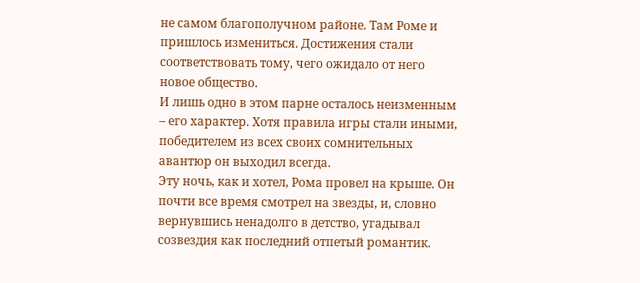не самом благополучном районе. Там Роме и пришлось измениться. Достижения стали соответствовать тому, чего ожидало от него новое общество.
И лишь одно в этом парне осталось неизменным – его характер. Хотя правила игры стали иными, победителем из всех своих сомнительных авантюр он выходил всегда.
Эту ночь, как и хотел, Рома провел на крыше. Он почти все время смотрел на звезды, и, словно вернувшись ненадолго в детство, угадывал созвездия как последний отпетый романтик.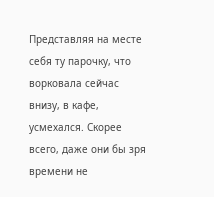Представляя на месте себя ту парочку, что ворковала сейчас внизу, в кафе, усмехался. Скорее всего, даже они бы зря времени не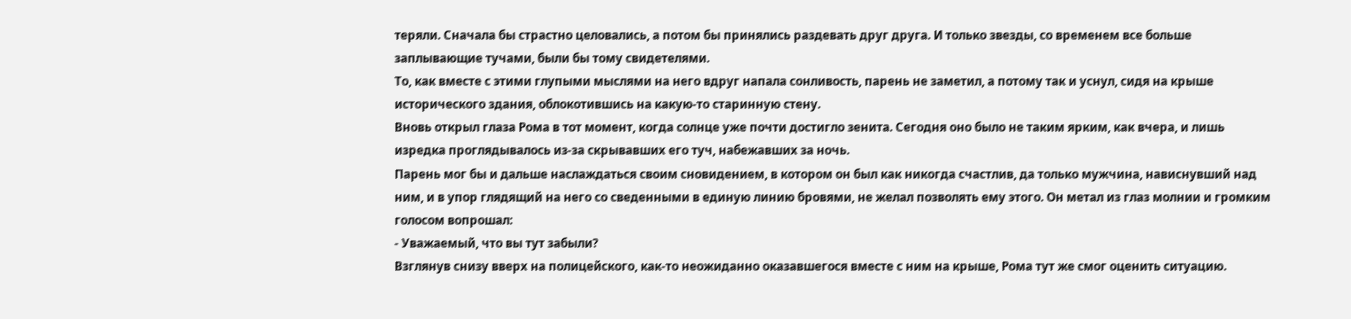теряли. Сначала бы страстно целовались, а потом бы принялись раздевать друг друга. И только звезды, со временем все больше заплывающие тучами, были бы тому свидетелями.
То, как вместе с этими глупыми мыслями на него вдруг напала сонливость, парень не заметил, а потому так и уснул, сидя на крыше исторического здания, облокотившись на какую-то старинную стену.
Вновь открыл глаза Рома в тот момент, когда солнце уже почти достигло зенита. Сегодня оно было не таким ярким, как вчера, и лишь изредка проглядывалось из-за скрывавших его туч, набежавших за ночь.
Парень мог бы и дальше наслаждаться своим сновидением, в котором он был как никогда счастлив, да только мужчина, нависнувший над ним, и в упор глядящий на него со сведенными в единую линию бровями, не желал позволять ему этого. Он метал из глаз молнии и громким голосом вопрошал:
- Уважаемый, что вы тут забыли?
Взглянув снизу вверх на полицейского, как-то неожиданно оказавшегося вместе с ним на крыше, Рома тут же смог оценить ситуацию.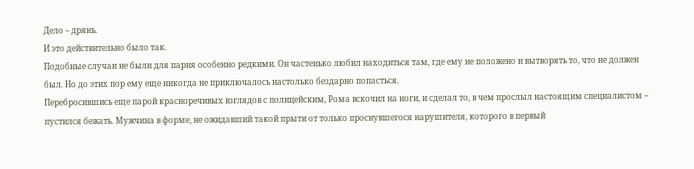Дело – дрянь.
И это действительно было так.
Подобные случаи не были для парня особенно редкими. Он частенько любил находиться там, где ему не положено и вытворять то, что не должен был. Но до этих пор ему еще никогда не приключалось настолько бездарно попасться.
Перебросившись еще парой красноречивых взглядов с полицейским, Рома вскочил на ноги, и сделал то, в чем прослыл настоящим специалистом – пустился бежать. Мужчина в форме, не ожидавший такой прыти от только проснувшегося нарушителя, которого в первый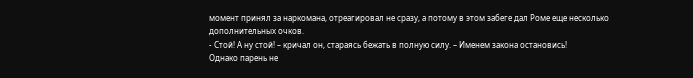момент принял за наркомана, отреагировал не сразу, а потому в этом забеге дал Роме еще несколько дополнительных очков.
- Стой! А ну стой! – кричал он, стараясь бежать в полную силу. – Именем закона остановись!
Однако парень не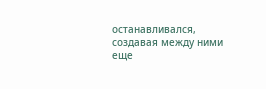останавливался, создавая между ними еще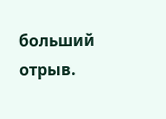больший отрыв.